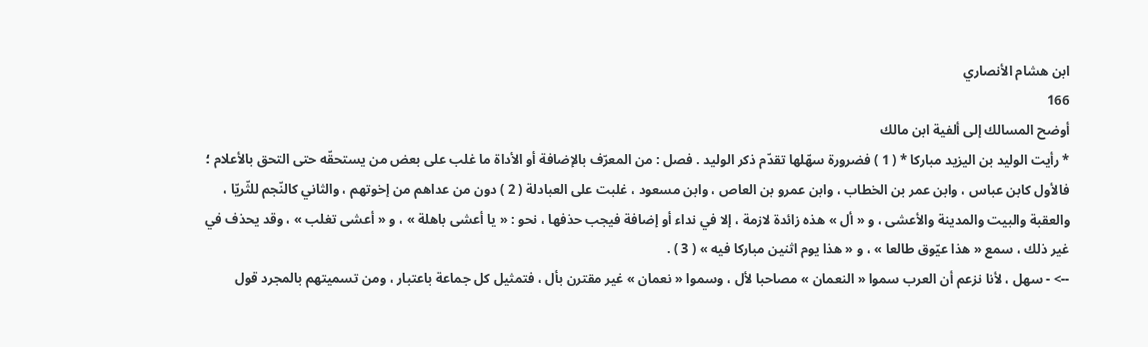ابن هشام الأنصاري
166
أوضح المسالك إلى ألفية ابن مالك
* رأيت الوليد بن اليزيد مباركا * ( 1 ) فضرورة سهّلها تقدّم ذكر الوليد . فصل : من المعرّف بالإضافة أو الأداة ما غلب على بعض من يستحقّه حتى التحق بالأعلام ؛ فالأول كابن عباس ، وابن عمر بن الخطاب ، وابن عمرو بن العاص ، وابن مسعود ، غلبت على العبادلة ( 2 ) دون من عداهم من إخوتهم ، والثاني كالنّجم للثّريّا ، والعقبة والبيت والمدينة والأعشى ، و « أل » هذه زائدة لازمة ، إلا في نداء أو إضافة فيجب حذفها ، نحو : « يا أعشى باهلة » ، و « أعشى تغلب » ، وقد يحذف في غير ذلك ، سمع « هذا عيّوق طالعا » ، و « هذا يوم اثنين مباركا فيه » ( 3 ) .
--> - سهل ، لأنا نزعم أن العرب سموا « النعمان » مصاحبا لأل ، وسموا « نعمان » غير مقترن بأل ، فتمثيل كل جماعة باعتبار ، ومن تسميتهم بالمجرد قول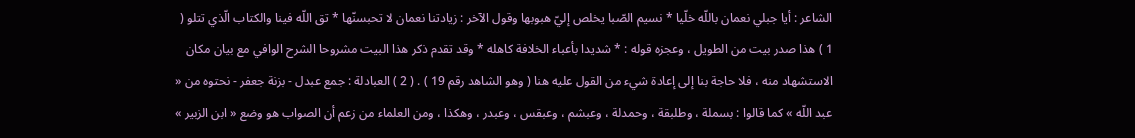الشاعر : أيا جبلي نعمان باللّه خلّيا * نسيم الصّبا يخلص إليّ هبوبها وقول الآخر : زيادتنا نعمان لا تحبسنّها * تق اللّه فينا والكتاب الّذي تتلو ( 1 ) هذا صدر بيت من الطويل ، وعجزه قوله : * شديدا بأعباء الخلافة كاهله * وقد تقدم ذكر هذا البيت مشروحا الشرح الوافي مع بيان مكان الاستشهاد منه ، فلا حاجة بنا إلى إعادة شيء من القول عليه هنا ( وهو الشاهد رقم 19 ) . ( 2 ) العبادلة : جمع عبدل - بزنة جعفر - نحتوه من « عبد اللّه » كما قالوا : بسملة ، وطلبقة ، وحمدلة ، وعبشم ، وعبقس ، وعبدر ، وهكذا ، ومن العلماء من زعم أن الصواب هو وضع « ابن الزبير »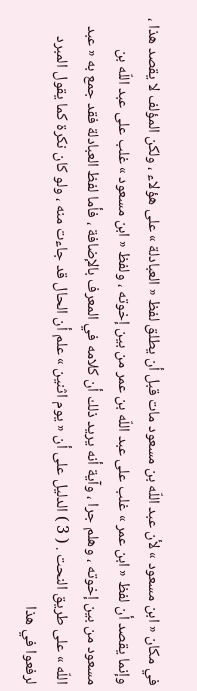في مكان « ابن مسعود » لأن عبد اللّه بن مسعود مات قبل أن يطلق لفظ « العبادلة » على هؤلاء ، ولكن المؤلف لا يقصد هذا ، وإنما يقصد أن لفظ « ابن عمر » غلب على عبد اللّه بن عمر من بين إخوته ، ولفظ « ابن مسعود » غلب على عبد اللّه بن مسعود من بين إخوته ، وهلم جرا ، وآية أنه يريد ذلك أن كلامه في المعرف بالإضافة ، فأما لفظ العبادلة فقد جمع به « عبد اللّه » على طريق النحت . ( 3 ) الدليل على أن « يوم اثنين » علم أن الحال قد جاءت منه ، ولو كان نكرة كما يقول المبرد لرفعوا في هذا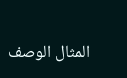المثال الوصف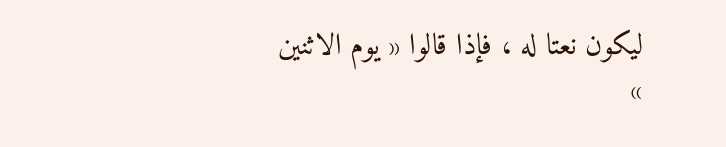ليكون نعتا له ، فإذا قالوا « يوم الاثنين »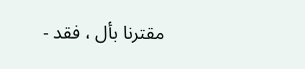مقترنا بأل ، فقد -